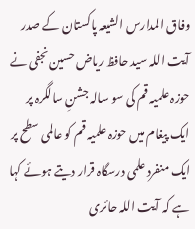وفاق المدارس الشیعہ پاکستان کے صدر آیت اللہ سید حافظ ریاض حسین نجفی نے حوزہ علمیہ قم کی سو سالہ جشنِ سالگرہ پر ایک پیغام میں حوزہ علمیہ قم کو عالمی سطح پر ایک منفرد علمی درسگاہ قرار دیتے ہوئے کہا ہے کہ آیت اللہ حائری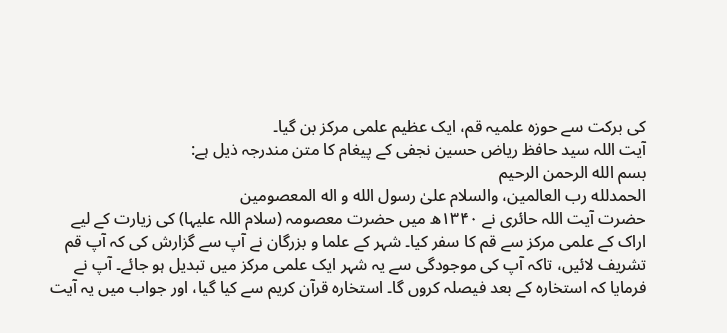کی برکت سے حوزہ علمیہ قم، ایک عظیم علمی مرکز بن گیا۔
آیت اللہ سید حافظ ریاض حسین نجفی کے پیغام کا متن مندرجہ ذیل ہے:
بسم الله الرحمن الرحيم
الحمدلله رب العالمین، والسلام علیٰ رسول الله و اله المعصومین
حضرت آیت اللہ حائری نے ۱۳۴۰ھ میں حضرت معصومہ (سلام اللہ علیہا) کی زیارت کے لیے اراک کے علمی مرکز سے قم کا سفر کیا۔ شہر کے علما و بزرگان نے آپ سے گزارش کی کہ آپ قم تشریف لائیں، تاکہ آپ کی موجودگی سے یہ شہر ایک علمی مرکز میں تبدیل ہو جائے۔ آپ نے فرمایا کہ استخارہ کے بعد فیصلہ کروں گا۔ استخارہ قرآن کریم سے کیا گیا، اور جواب میں یہ آیت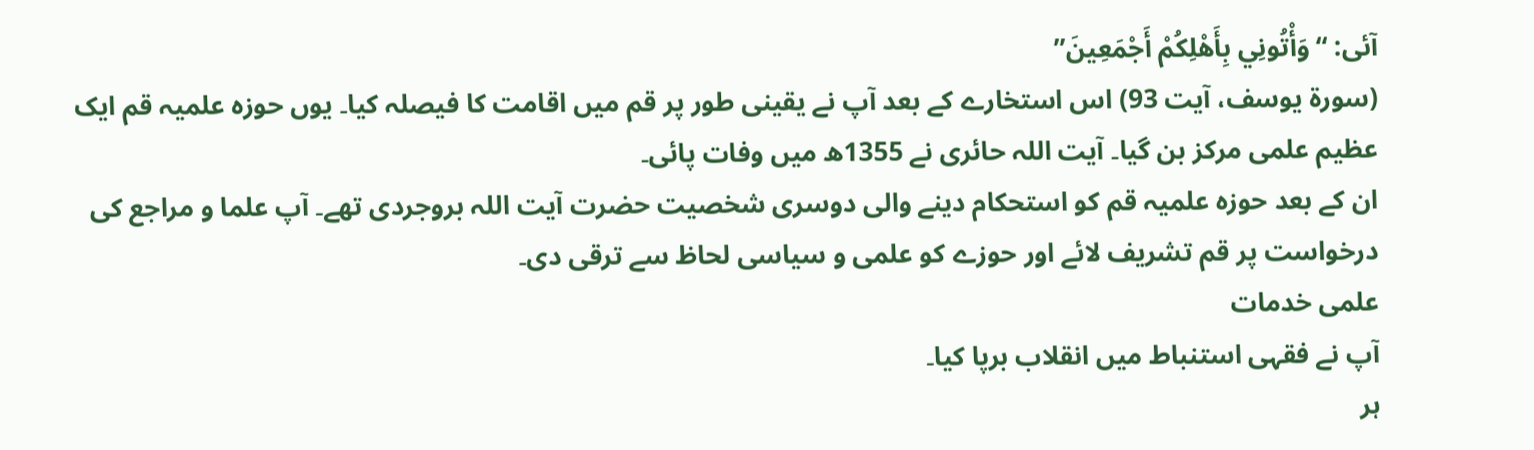آئی: “وَأْتُونِي بِأَهْلِكُمْ أَجْمَعِينَ”
(سورۃ یوسف، آیت 93) اس استخارے کے بعد آپ نے یقینی طور پر قم میں اقامت کا فیصلہ کیا۔ یوں حوزہ علمیہ قم ایک عظیم علمی مرکز بن گیا۔ آیت اللہ حائری نے 1355ھ میں وفات پائی۔
ان کے بعد حوزہ علمیہ قم کو استحکام دینے والی دوسری شخصیت حضرت آیت اللہ بروجردی تھے۔ آپ علما و مراجع کی درخواست پر قم تشریف لائے اور حوزے کو علمی و سیاسی لحاظ سے ترقی دی۔
علمی خدمات
آپ نے فقہی استنباط میں انقلاب برپا کیا۔
ہر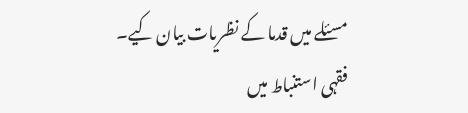مسئلے میں قدما کے نظریات بیان کیے۔
فقہی استنباط میں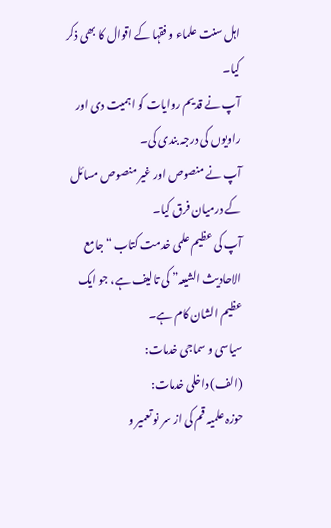اہل سنت علماء و فقہا کے اقوال کا بھی ذکر کیا۔
آپ نے قدیم روایات کو اہمیت دی اور راویوں کی درجہ بندی کی۔
آپ نے منصوص اور غیر منصوص مسائل کے درمیان فرق کیا۔
آپ کی عظیم علمی خدمت کتاب “جامع الاحادیث الشیعہ” کی تالیف ہے، جو ایک عظیم الشان کام ہے۔
سیاسی و سماجی خدمات:
(الف) داخلی خدمات:
حوزہ علمیہ قم کی از سر نو تعمیر و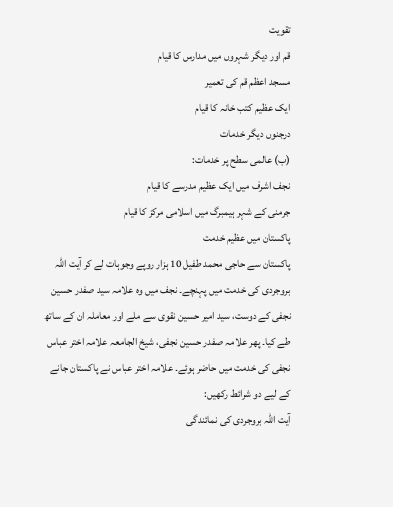تقویت
قم اور دیگر شہروں میں مدارس کا قیام
مسجد اعظم قم کی تعمیر
ایک عظیم کتب خانہ کا قیام
درجنوں دیگر خدمات
(ب) عالمی سطح پر خدمات:
نجف اشرف میں ایک عظیم مدرسے کا قیام
جرمنی کے شہر ہیمبرگ میں اسلامی مرکز کا قیام
پاکستان میں عظیم خدمت
پاکستان سے حاجی محمد طفیل 10 ہزار روپے وجوہات لے کر آیت اللہ بروجردی کی خدمت میں پہنچے۔ نجف میں وہ علامہ سید صفدر حسین نجفی کے دوست، سید امیر حسین نقوی سے ملے اور معاملہ ان کے ساتھ طے کیا۔ پھر علامہ صفدر حسین نجفی، شیخ الجامعہ علامہ اختر عباس نجفی کی خدمت میں حاضر ہوئے۔ علامہ اختر عباس نے پاکستان جانے کے لیے دو شرائط رکھیں:
آیت اللہ بروجردی کی نمائندگی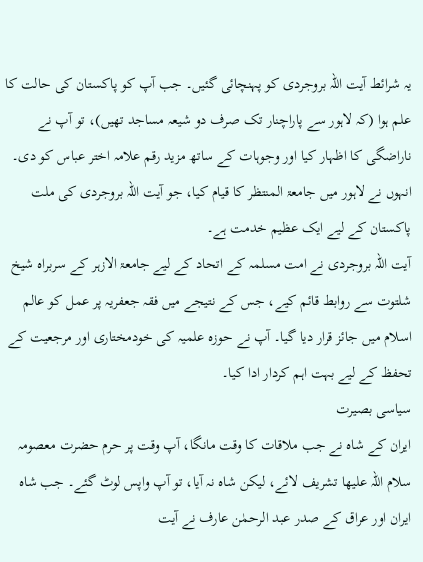یہ شرائط آیت اللہ بروجردی کو پہنچائی گئیں۔ جب آپ کو پاکستان کی حالت کا علم ہوا (کہ لاہور سے پاراچنار تک صرف دو شیعہ مساجد تھیں)، تو آپ نے ناراضگی کا اظہار کیا اور وجوہات کے ساتھ مزید رقم علامہ اختر عباس کو دی۔ انہوں نے لاہور میں جامعۃ المنتظر کا قیام کیا، جو آیت اللہ بروجردی کی ملت پاکستان کے لیے ایک عظیم خدمت ہے۔
آیت اللہ بروجردی نے امت مسلمہ کے اتحاد کے لیے جامعۃ الازہر کے سربراہ شیخ شلتوت سے روابط قائم کیے، جس کے نتیجے میں فقہ جعفریہ پر عمل کو عالم اسلام میں جائز قرار دیا گیا۔ آپ نے حوزہ علمیہ کی خودمختاری اور مرجعیت کے تحفظ کے لیے بہت اہم کردار ادا کیا۔
سیاسی بصیرت
ایران کے شاہ نے جب ملاقات کا وقت مانگا، آپ وقت پر حرم حضرت معصومہ سلام اللہ علیھا تشریف لائے، لیکن شاہ نہ آیا، تو آپ واپس لوٹ گئے۔ جب شاہ ایران اور عراق کے صدر عبد الرحمٰن عارف نے آیت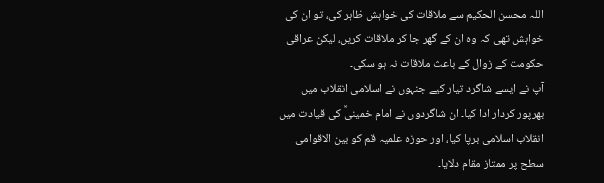اللہ محسن الحکیم سے ملاقات کی خواہش ظاہر کی، تو ان کی خواہش تھی کہ وہ ان کے گھر جا کر ملاقات کریں، لیکن عراقی حکومت کے زوال کے باعث ملاقات نہ ہو سکی۔
آپ نے ایسے شاگرد تیار کیے جنہوں نے اسلامی انقلاب میں بھرپور کردار ادا کیا۔ ان شاگردوں نے امام خمینیؒ کی قیادت میں انقلاب اسلامی برپا کیا، اور حوزہ علمیہ قم کو بین الاقوامی سطح پر ممتاز مقام دلایا۔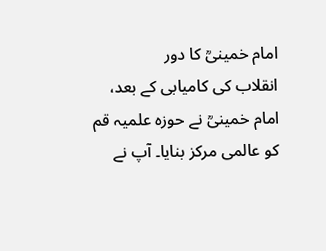امام خمینیؒ کا دور
انقلاب کی کامیابی کے بعد، امام خمینیؒ نے حوزہ علمیہ قم کو عالمی مرکز بنایا۔ آپ نے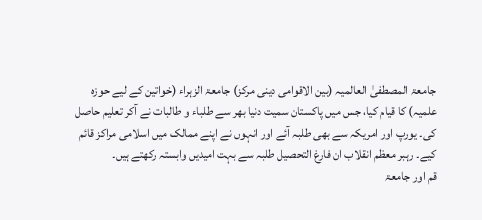جامعۃ المصطفیٰ العالمیہ (بین الاقوامی دینی مرکز) جامعۃ الزہراء (خواتین کے لیے حوزہ علمیہ) کا قیام کیا، جس میں پاکستان سمیت دنیا بھر سے طلباء و طالبات نے آکر تعلیم حاصل کی۔ یورپ اور امریکہ سے بھی طلبہ آئے اور انہوں نے اپنے ممالک میں اسلامی مراکز قائم کیے۔ رہبر معظم انقلاب ان فارغ التحصیل طلبہ سے بہت امیدیں وابستہ رکھتے ہیں۔
قم اور جامعۃ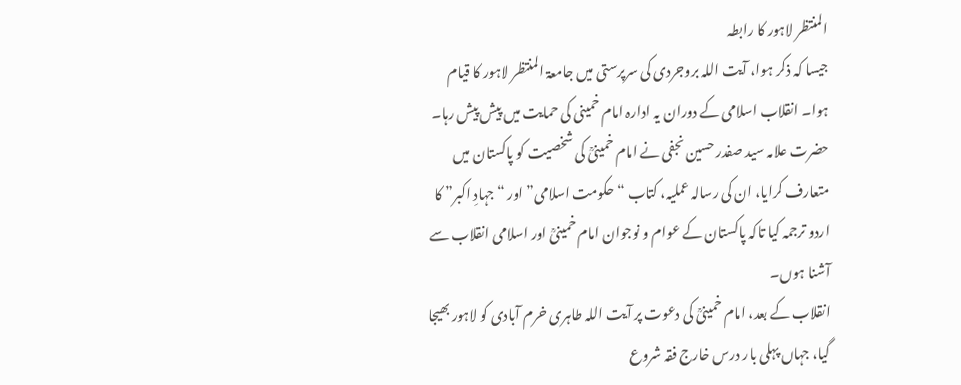المنتظر لاہور کا رابطہ
جیسا کہ ذکر ہوا، آیت اللہ بروجردی کی سرپرستی میں جامعۃ المنتظر لاہور کا قیام ہوا۔ انقلاب اسلامی کے دوران یہ ادارہ امام خمینی کی حمایت میں پیش پیش رہا۔ حضرت علامہ سید صفدر حسین نجفی نے امام خمینیؒ کی شخصیت کو پاکستان میں متعارف کرایا، ان کی رسالہ عملیہ، کتاب “حکومت اسلامی” اور “جہادِ اکبر” کا اردو ترجمہ کیا تاکہ پاکستان کے عوام و نوجوان امام خمینیؒ اور اسلامی انقلاب سے آشنا ہوں۔
انقلاب کے بعد، امام خمینیؒ کی دعوت پر آیت اللہ طاہری خرم آبادی کو لاہور بھیجا گیا، جہاں پہلی بار درس خارج فقہ شروع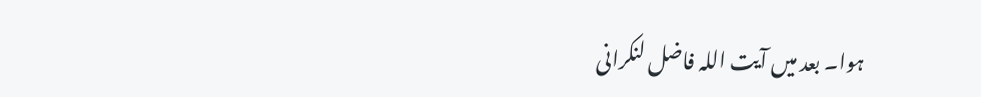ہوا۔ بعد میں آیت اللہ فاضل لنکرانی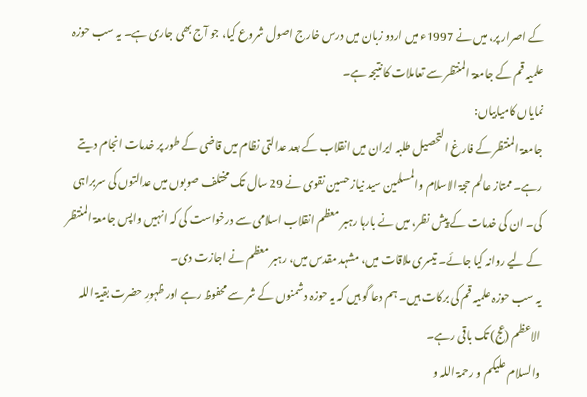کے اصرار پر، میں نے 1997ء میں اردو زبان میں درس خارج اصول شروع کیا، جو آج بھی جاری ہے۔ یہ سب حوزہ علمیہ قم کے جامعۃ المنتظر سے تعاملات کا نتیجہ ہے۔
نمایاں کامیابیاں:
جامعۃ المنتظر کے فارغ التحصیل طلبہ ایران میں انقلاب کے بعد عدالتی نظام میں قاضی کے طور پر خدمات انجام دیتے رہے۔ ممتاز عالم حجۃ الاسلام والمسلمین سید نیاز حسین نقوی نے 29 سال تک مختلف صوبوں میں عدالتوں کی سربراہی کی۔ ان کی خدمات کے پیش نظر، میں نے بارہا رہبر معظم انقلاب اسلامی سے درخواست کی کہ انہیں واپس جامعۃ المنتظر کے لیے روانہ کیا جائے۔ تیسری ملاقات میں، مشہد مقدس میں، رہبر معظم نے اجازت دی۔
یہ سب حوزہ علمیہ قم کی برکات ہیں۔ ہم دعا گو ہیں کہ یہ حوزہ دشمنوں کے شر سے محفوظ رہے اور ظہورِ حضرت بقیۃ اللہ الاعظم (عج) تک باقی رہے۔
والسلام علیکم و رحمۃ اللہ و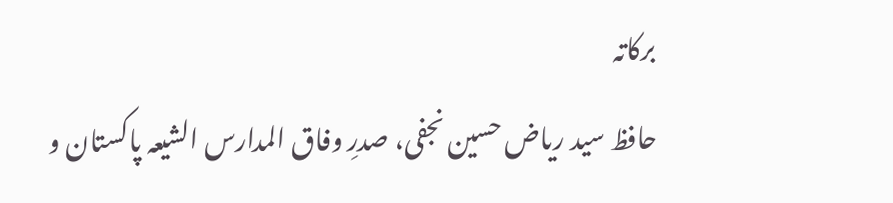برکاتہ
حافظ سید ریاض حسین نجفی، صدرِ وفاق المدارس الشیعہ پاکستان و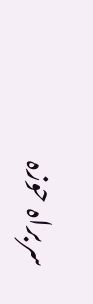سربراہ حوزہ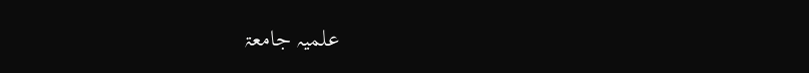علمیہ جامعۃ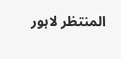المنتظر لاہور